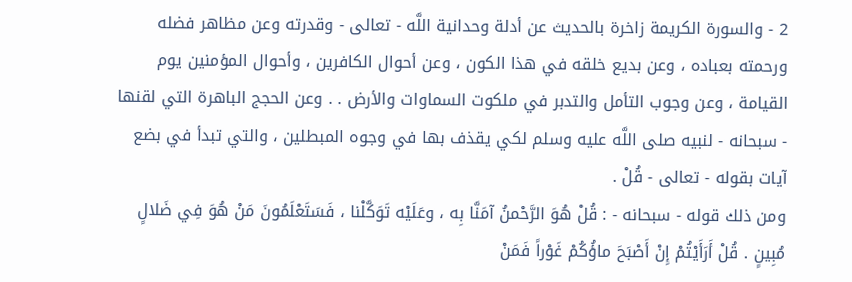2 - والسورة الكريمة زاخرة بالحديث عن أدلة وحدانية اللَّه - تعالى - وقدرته وعن مظاهر فضله ورحمته بعباده ، وعن بديع خلقه في هذا الكون ، وعن أحوال الكافرين ، وأحوال المؤمنين يوم القيامة ، وعن وجوب التأمل والتدبر في ملكوت السماوات والأرض . . وعن الحجج الباهرة التي لقنها - سبحانه - لنبيه صلى اللَّه عليه وسلم لكي يقذف بها في وجوه المبطلين ، والتي تبدأ في بضع آيات بقوله - تعالى - قُلْ .
ومن ذلك قوله - سبحانه - : قُلْ هُوَ الرَّحْمنُ آمَنَّا بِه ، وعَلَيْه تَوَكَّلْنا ، فَسَتَعْلَمُونَ مَنْ هُوَ فِي ضَلالٍ مُبِينٍ . قُلْ أَرَأَيْتُمْ إِنْ أَصْبَحَ ماؤُكُمْ غَوْراً فَمَنْ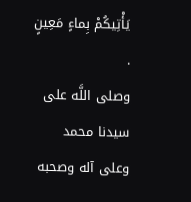يَأْتِيكُمْ بِماءٍ مَعِينٍ .
وصلى اللَّه على سيدنا محمد وعلى آله وصحبه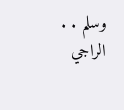وسلم . .
الراجي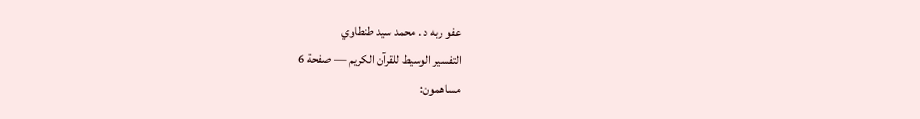عفو ربه د . محمد سيد طنطاوي
التفسير الوسيط للقرآن الكريم — صفحة 6
مساهمون: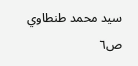سيد محمد طنطاوي
ص٦